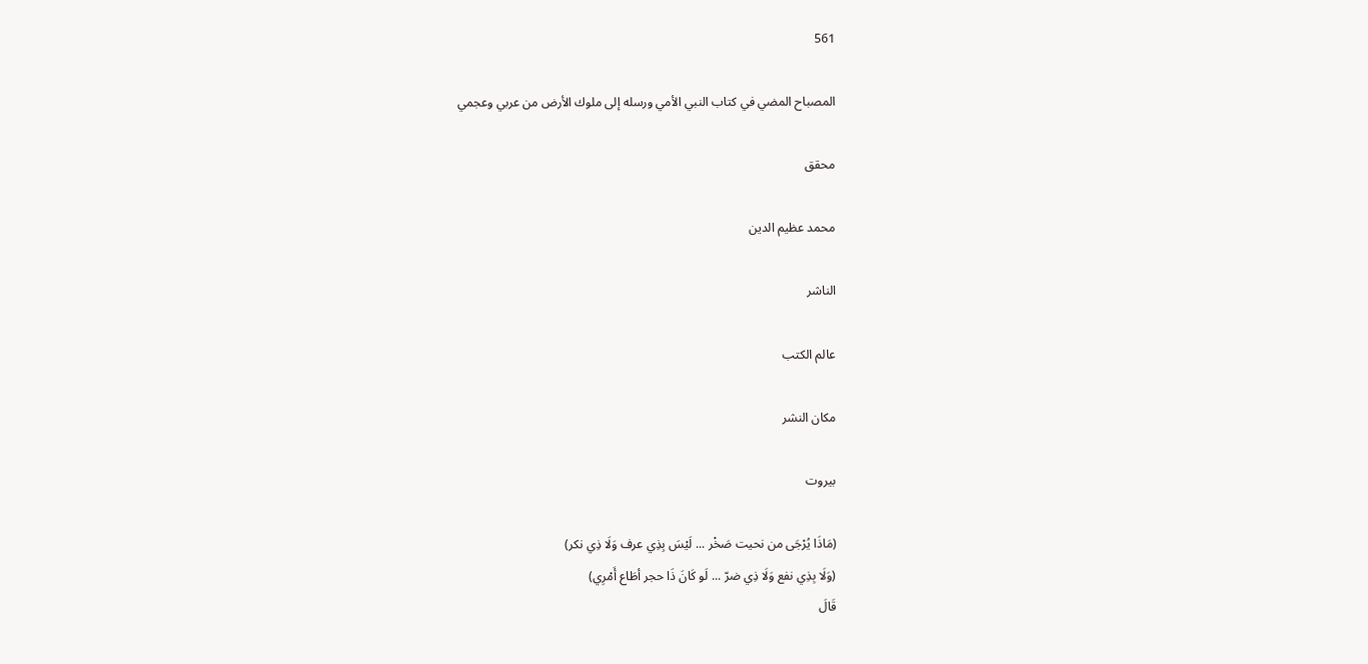561

المصباح المضي في كتاب النبي الأمي ورسله إلى ملوك الأرض من عربي وعجمي

محقق

محمد عظيم الدين

الناشر

عالم الكتب

مكان النشر

بيروت

(مَاذَا يُرْجَى من نحيت صَخْر ... لَيْسَ بِذِي عرف وَلَا ذِي نكر)
(وَلَا بِذِي نفع وَلَا ذِي ضرّ ... لَو كَانَ ذَا حجر أطَاع أَمْرِي)
قَالَ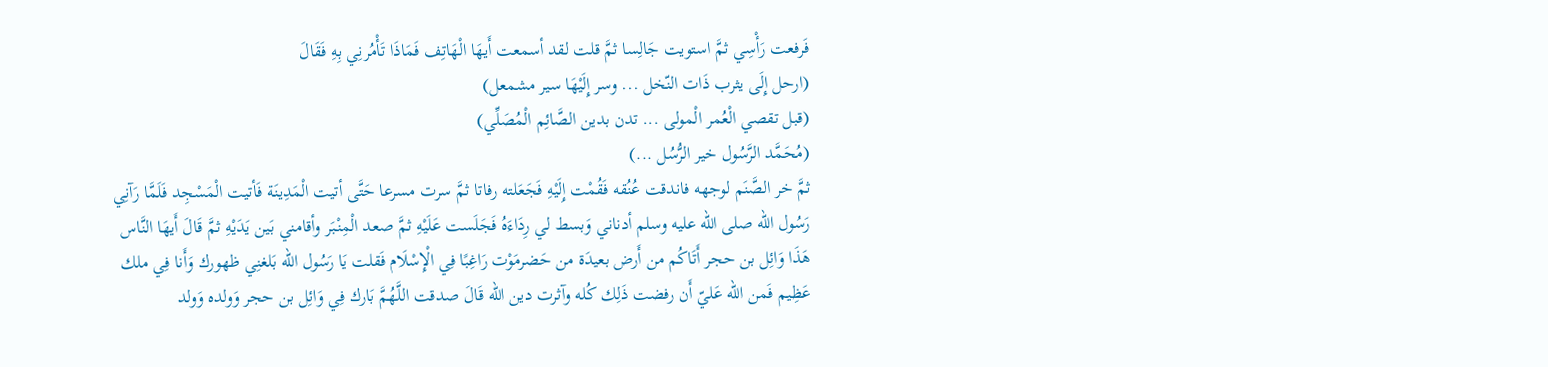فَرفعت رَأْسِي ثمَّ استويت جَالِسا ثمَّ قلت لقد أسمعت أَيهَا الْهَاتِف فَمَاذَا تَأْمُرنِي بِهِ فَقَالَ
(ارحل إِلَى يثرب ذَات النّخل ... وسر إِلَيْهَا سير مشمعل)
(قبل تقصي الْعُمر الْمولى ... تدن بدين الصَّائِم الْمُصَلِّي)
(مُحَمَّد الرَّسُول خير الرُّسُل ...)
ثمَّ خر الصَّنَم لوجهه فاندقت عُنُقه فَقُمْت إِلَيْهِ فَجَعَلته رفاتا ثمَّ سرت مسرعا حَتَّى أتيت الْمَدِينَة فَأتيت الْمَسْجِد فَلَمَّا رَآنِي رَسُول الله صلى الله عليه وسلم أدناني وَبسط لي رِدَاءَهُ فَجَلَست عَلَيْهِ ثمَّ صعد الْمِنْبَر وأقامني بَين يَدَيْهِ ثمَّ قَالَ أَيهَا النَّاس هَذَا وَائِل بن حجر أَتَاكُم من أَرض بعيدَة من حَضرمَوْت رَاغِبًا فِي الْإِسْلَام فَقلت يَا رَسُول الله بَلغنِي ظهورك وَأَنا فِي ملك عَظِيم فَمن الله عَليّ أَن رفضت ذَلِك كُله وآثرت دين الله قَالَ صدقت اللَّهُمَّ بَارك فِي وَائِل بن حجر وَولده وَولد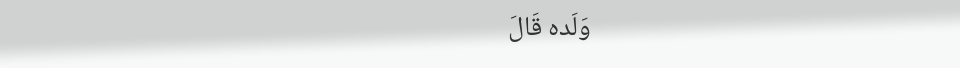وَلَده قَالَ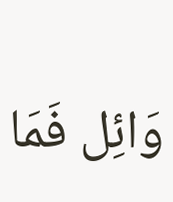وَائِل فَمَا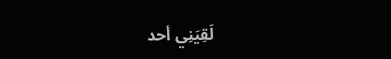لَقِيَنِي أحد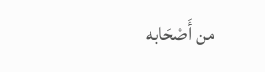من أَصْحَابه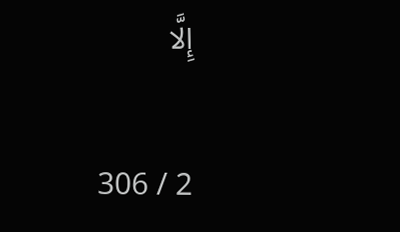إِلَّا

2 / 306